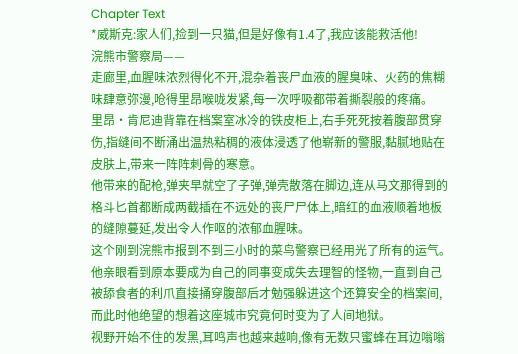Chapter Text
*威斯克:家人们,捡到一只猫,但是好像有1.4了,我应该能救活他!
浣熊市警察局——
走廊里,血腥味浓烈得化不开,混杂着丧尸血液的腥臭味、火药的焦糊味肆意弥漫,呛得里昂喉咙发紧,每一次呼吸都带着撕裂般的疼痛。
里昂·肯尼迪背靠在档案室冰冷的铁皮柜上,右手死死按着腹部贯穿伤,指缝间不断涌出温热粘稠的液体浸透了他崭新的警服,黏腻地贴在皮肤上,带来一阵阵刺骨的寒意。
他带来的配枪,弹夹早就空了子弹,弹壳散落在脚边,连从马文那得到的格斗匕首都断成两截插在不远处的丧尸尸体上,暗红的血液顺着地板的缝隙蔓延,发出令人作呕的浓郁血腥味。
这个刚到浣熊市报到不到三小时的菜鸟警察已经用光了所有的运气。他亲眼看到原本要成为自己的同事变成失去理智的怪物,一直到自己被舔食者的利爪直接捅穿腹部后才勉强躲进这个还算安全的档案间,而此时他绝望的想着这座城市究竟何时变为了人间地狱。
视野开始不住的发黑,耳鸣声也越来越响,像有无数只蜜蜂在耳边嗡嗡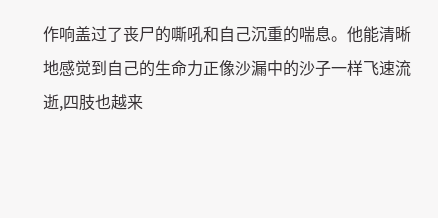作响盖过了丧尸的嘶吼和自己沉重的喘息。他能清晰地感觉到自己的生命力正像沙漏中的沙子一样飞速流逝,四肢也越来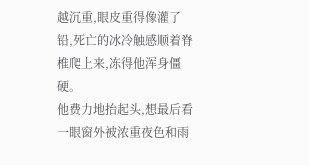越沉重,眼皮重得像灌了铅,死亡的冰冷触感顺着脊椎爬上来,冻得他浑身僵硬。
他费力地抬起头,想最后看一眼窗外被浓重夜色和雨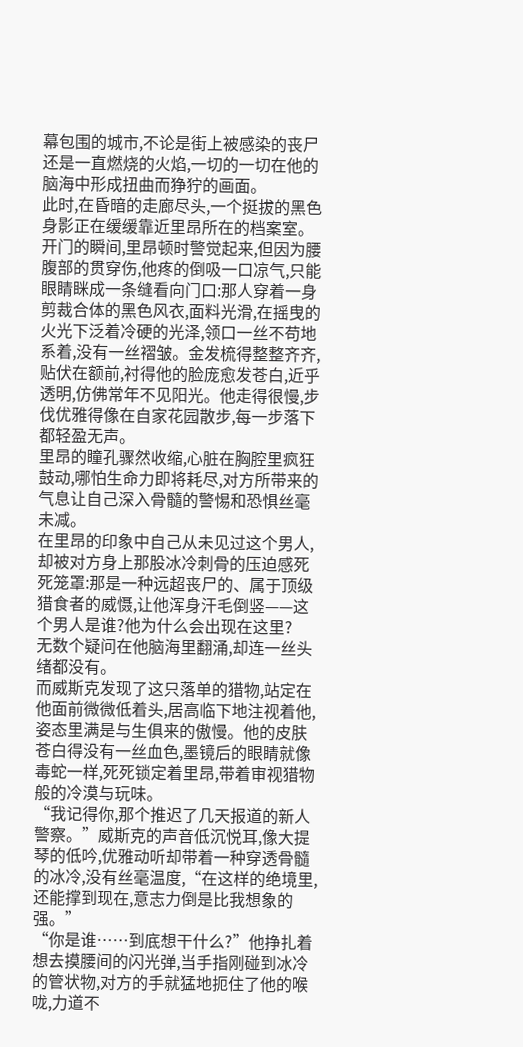幕包围的城市,不论是街上被感染的丧尸还是一直燃烧的火焰,一切的一切在他的脑海中形成扭曲而狰狞的画面。
此时,在昏暗的走廊尽头,一个挺拔的黑色身影正在缓缓靠近里昂所在的档案室。
开门的瞬间,里昂顿时警觉起来,但因为腰腹部的贯穿伤,他疼的倒吸一口凉气,只能眼睛眯成一条缝看向门口:那人穿着一身剪裁合体的黑色风衣,面料光滑,在摇曳的火光下泛着冷硬的光泽,领口一丝不苟地系着,没有一丝褶皱。金发梳得整整齐齐,贴伏在额前,衬得他的脸庞愈发苍白,近乎透明,仿佛常年不见阳光。他走得很慢,步伐优雅得像在自家花园散步,每一步落下都轻盈无声。
里昂的瞳孔骤然收缩,心脏在胸腔里疯狂鼓动,哪怕生命力即将耗尽,对方所带来的气息让自己深入骨髓的警惕和恐惧丝毫未减。
在里昂的印象中自己从未见过这个男人,却被对方身上那股冰冷刺骨的压迫感死死笼罩:那是一种远超丧尸的、属于顶级猎食者的威慑,让他浑身汗毛倒竖——这个男人是谁?他为什么会出现在这里?
无数个疑问在他脑海里翻涌,却连一丝头绪都没有。
而威斯克发现了这只落单的猎物,站定在他面前微微低着头,居高临下地注视着他,姿态里满是与生俱来的傲慢。他的皮肤苍白得没有一丝血色,墨镜后的眼睛就像毒蛇一样,死死锁定着里昂,带着审视猎物般的冷漠与玩味。
“我记得你,那个推迟了几天报道的新人警察。”威斯克的声音低沉悦耳,像大提琴的低吟,优雅动听却带着一种穿透骨髓的冰冷,没有丝毫温度,“在这样的绝境里,还能撑到现在,意志力倒是比我想象的强。”
“你是谁……到底想干什么?”他挣扎着想去摸腰间的闪光弹,当手指刚碰到冰冷的管状物,对方的手就猛地扼住了他的喉咙,力道不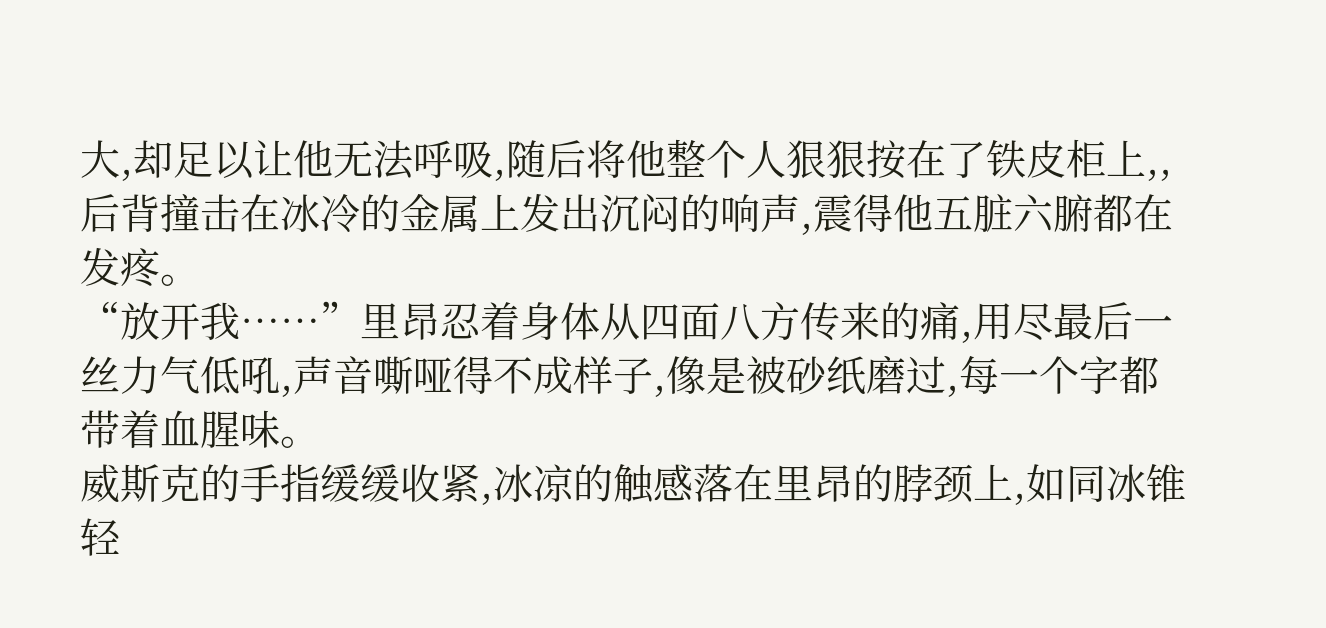大,却足以让他无法呼吸,随后将他整个人狠狠按在了铁皮柜上,,后背撞击在冰冷的金属上发出沉闷的响声,震得他五脏六腑都在发疼。
“放开我……”里昂忍着身体从四面八方传来的痛,用尽最后一丝力气低吼,声音嘶哑得不成样子,像是被砂纸磨过,每一个字都带着血腥味。
威斯克的手指缓缓收紧,冰凉的触感落在里昂的脖颈上,如同冰锥轻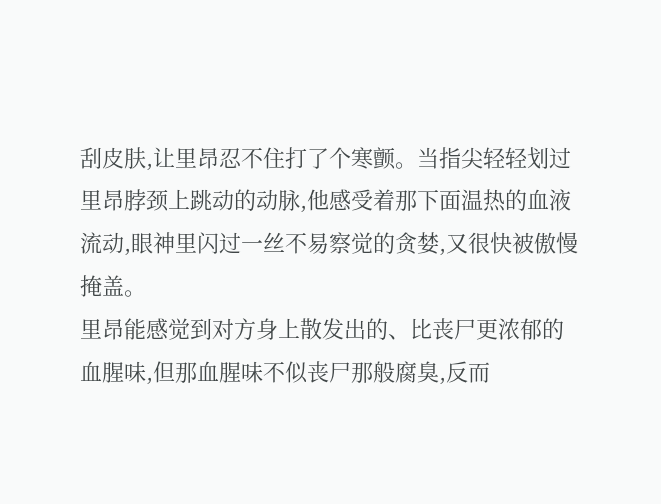刮皮肤,让里昂忍不住打了个寒颤。当指尖轻轻划过里昂脖颈上跳动的动脉,他感受着那下面温热的血液流动,眼神里闪过一丝不易察觉的贪婪,又很快被傲慢掩盖。
里昂能感觉到对方身上散发出的、比丧尸更浓郁的血腥味,但那血腥味不似丧尸那般腐臭,反而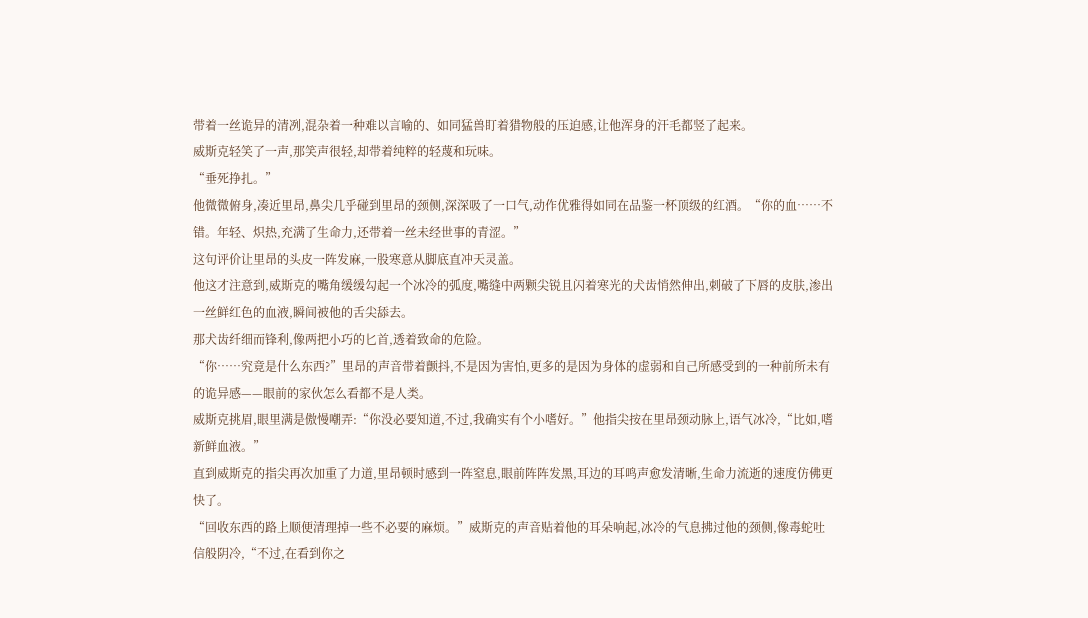带着一丝诡异的清冽,混杂着一种难以言喻的、如同猛兽盯着猎物般的压迫感,让他浑身的汗毛都竖了起来。
威斯克轻笑了一声,那笑声很轻,却带着纯粹的轻蔑和玩味。
“垂死挣扎。”
他微微俯身,凑近里昂,鼻尖几乎碰到里昂的颈侧,深深吸了一口气,动作优雅得如同在品鉴一杯顶级的红酒。“你的血……不错。年轻、炽热,充满了生命力,还带着一丝未经世事的青涩。”
这句评价让里昂的头皮一阵发麻,一股寒意从脚底直冲天灵盖。
他这才注意到,威斯克的嘴角缓缓勾起一个冰冷的弧度,嘴缝中两颗尖锐且闪着寒光的犬齿悄然伸出,刺破了下唇的皮肤,渗出一丝鲜红色的血液,瞬间被他的舌尖舔去。
那犬齿纤细而锋利,像两把小巧的匕首,透着致命的危险。
“你……究竟是什么东西?”里昂的声音带着颤抖,不是因为害怕,更多的是因为身体的虚弱和自己所感受到的一种前所未有的诡异感——眼前的家伙怎么看都不是人类。
威斯克挑眉,眼里满是傲慢嘲弄:“你没必要知道,不过,我确实有个小嗜好。”他指尖按在里昂颈动脉上,语气冰冷,“比如,嗜新鲜血液。”
直到威斯克的指尖再次加重了力道,里昂顿时感到一阵窒息,眼前阵阵发黑,耳边的耳鸣声愈发清晰,生命力流逝的速度仿佛更快了。
“回收东西的路上顺便清理掉一些不必要的麻烦。”威斯克的声音贴着他的耳朵响起,冰冷的气息拂过他的颈侧,像毒蛇吐信般阴冷,“不过,在看到你之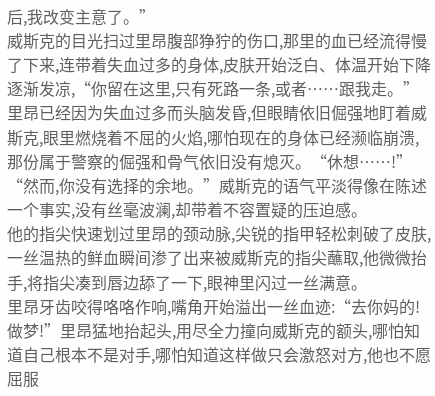后,我改变主意了。”
威斯克的目光扫过里昂腹部狰狞的伤口,那里的血已经流得慢了下来,连带着失血过多的身体,皮肤开始泛白、体温开始下降逐渐发凉,“你留在这里,只有死路一条,或者……跟我走。”
里昂已经因为失血过多而头脑发昏,但眼睛依旧倔强地盯着威斯克,眼里燃烧着不屈的火焰,哪怕现在的身体已经濒临崩溃,那份属于警察的倔强和骨气依旧没有熄灭。“休想……!”
“然而,你没有选择的余地。”威斯克的语气平淡得像在陈述一个事实,没有丝毫波澜,却带着不容置疑的压迫感。
他的指尖快速划过里昂的颈动脉,尖锐的指甲轻松刺破了皮肤,一丝温热的鲜血瞬间渗了出来被威斯克的指尖蘸取,他微微抬手,将指尖凑到唇边舔了一下,眼神里闪过一丝满意。
里昂牙齿咬得咯咯作响,嘴角开始溢出一丝血迹:“去你妈的!做梦!”里昂猛地抬起头,用尽全力撞向威斯克的额头,哪怕知道自己根本不是对手,哪怕知道这样做只会激怒对方,他也不愿屈服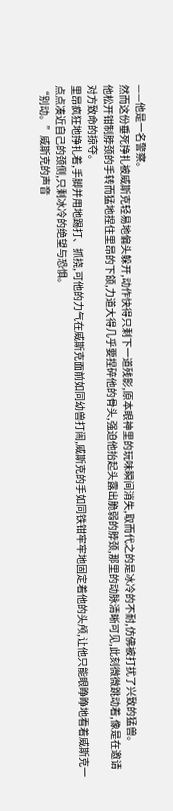——他是一名警察。
然而这份垂死挣扎被威斯克轻易地偏头躲开,动作快得只剩下一道残影,原本眼神里的玩味瞬间消失,取而代之的是冰冷的不耐,仿佛被打扰了兴致的猛兽。
他松开钳制脖颈的手转而猛地捏住里昂的下颌,力道大得几乎要捏碎他的骨头,强迫他抬起头露出脆弱的脖颈,那里的动脉清晰可见,此刻微微跳动着,像是在邀请对方致命的掠夺。
里昂疯狂地挣扎着,手脚并用地踢打、抓挠,可他的力气在威斯克面前如同幼兽打闹,威斯克的手如同铁钳牢牢地固定着他的头颅,让他只能眼睁睁地看着威斯克一点点凑近自己的颈侧,只剩冰冷的绝望与恐惧。
“别动。”威斯克的声音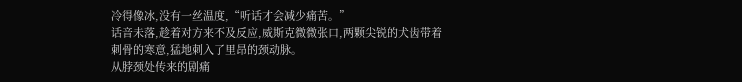冷得像冰,没有一丝温度,“听话才会减少痛苦。”
话音未落,趁着对方来不及反应,威斯克微微张口,两颗尖锐的犬齿带着刺骨的寒意,猛地刺入了里昂的颈动脉。
从脖颈处传来的剧痛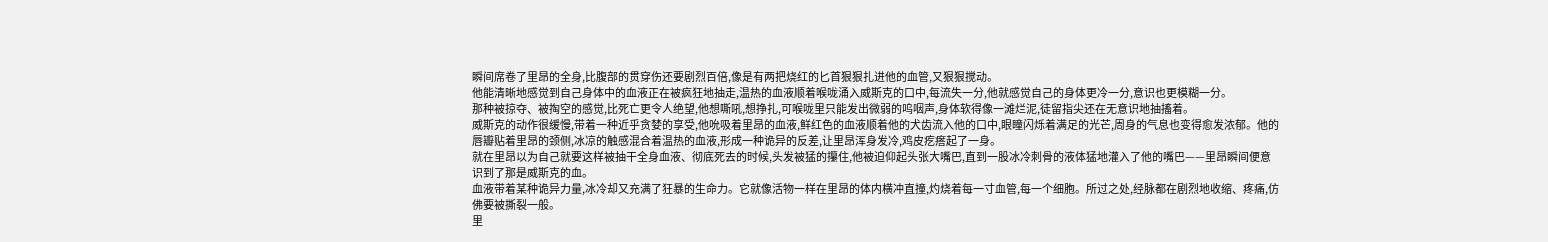瞬间席卷了里昂的全身,比腹部的贯穿伤还要剧烈百倍,像是有两把烧红的匕首狠狠扎进他的血管,又狠狠搅动。
他能清晰地感觉到自己身体中的血液正在被疯狂地抽走,温热的血液顺着喉咙涌入威斯克的口中,每流失一分,他就感觉自己的身体更冷一分,意识也更模糊一分。
那种被掠夺、被掏空的感觉,比死亡更令人绝望,他想嘶吼,想挣扎,可喉咙里只能发出微弱的呜咽声,身体软得像一滩烂泥,徒留指尖还在无意识地抽搐着。
威斯克的动作很缓慢,带着一种近乎贪婪的享受,他吮吸着里昂的血液,鲜红色的血液顺着他的犬齿流入他的口中,眼瞳闪烁着满足的光芒,周身的气息也变得愈发浓郁。他的唇瓣贴着里昂的颈侧,冰凉的触感混合着温热的血液,形成一种诡异的反差,让里昂浑身发冷,鸡皮疙瘩起了一身。
就在里昂以为自己就要这样被抽干全身血液、彻底死去的时候,头发被猛的攥住,他被迫仰起头张大嘴巴,直到一股冰冷刺骨的液体猛地灌入了他的嘴巴——里昂瞬间便意识到了那是威斯克的血。
血液带着某种诡异力量,冰冷却又充满了狂暴的生命力。它就像活物一样在里昂的体内横冲直撞,灼烧着每一寸血管,每一个细胞。所过之处,经脉都在剧烈地收缩、疼痛,仿佛要被撕裂一般。
里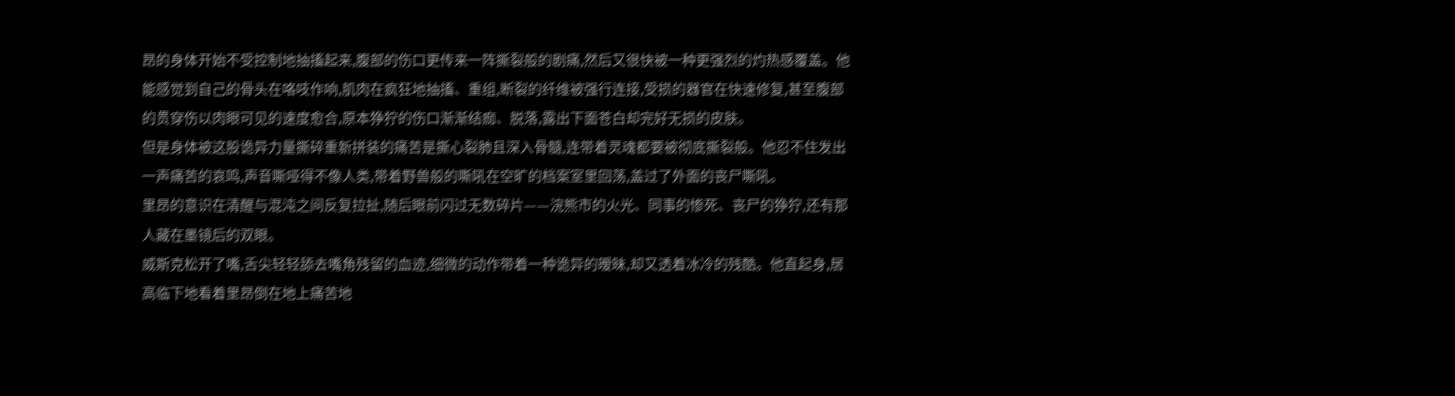昂的身体开始不受控制地抽搐起来,腹部的伤口更传来一阵撕裂般的剧痛,然后又很快被一种更强烈的灼热感覆盖。他能感觉到自己的骨头在咯吱作响,肌肉在疯狂地抽搐、重组,断裂的纤维被强行连接,受损的器官在快速修复,甚至腹部的贯穿伤以肉眼可见的速度愈合,原本狰狞的伤口渐渐结痂、脱落,露出下面苍白却完好无损的皮肤。
但是身体被这股诡异力量撕碎重新拼装的痛苦是撕心裂肺且深入骨髓,连带着灵魂都要被彻底撕裂般。他忍不住发出一声痛苦的哀鸣,声音嘶哑得不像人类,带着野兽般的嘶吼在空旷的档案室里回荡,盖过了外面的丧尸嘶吼。
里昂的意识在清醒与混沌之间反复拉扯,随后眼前闪过无数碎片——浣熊市的火光、同事的惨死、丧尸的狰狞,还有那人藏在墨镜后的双眼。
威斯克松开了嘴,舌尖轻轻舔去嘴角残留的血迹,细微的动作带着一种诡异的暧昧,却又透着冰冷的残酷。他直起身,居高临下地看着里昂倒在地上痛苦地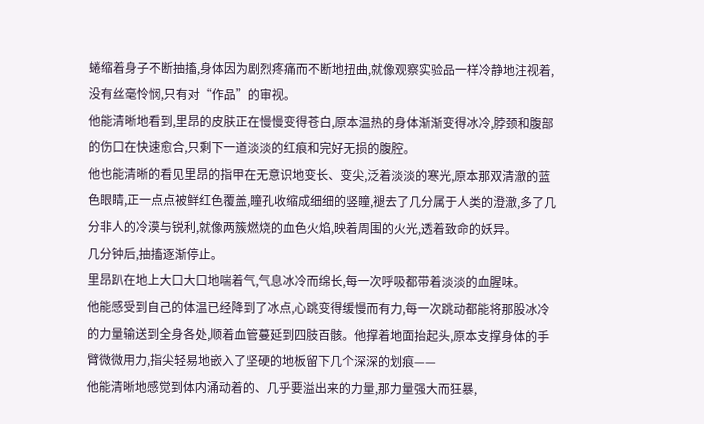蜷缩着身子不断抽搐,身体因为剧烈疼痛而不断地扭曲,就像观察实验品一样冷静地注视着,没有丝毫怜悯,只有对“作品”的审视。
他能清晰地看到,里昂的皮肤正在慢慢变得苍白,原本温热的身体渐渐变得冰冷,脖颈和腹部的伤口在快速愈合,只剩下一道淡淡的红痕和完好无损的腹腔。
他也能清晰的看见里昂的指甲在无意识地变长、变尖,泛着淡淡的寒光,原本那双清澈的蓝色眼睛,正一点点被鲜红色覆盖,瞳孔收缩成细细的竖瞳,褪去了几分属于人类的澄澈,多了几分非人的冷漠与锐利,就像两簇燃烧的血色火焰,映着周围的火光,透着致命的妖异。
几分钟后,抽搐逐渐停止。
里昂趴在地上大口大口地喘着气,气息冰冷而绵长,每一次呼吸都带着淡淡的血腥味。
他能感受到自己的体温已经降到了冰点,心跳变得缓慢而有力,每一次跳动都能将那股冰冷的力量输送到全身各处,顺着血管蔓延到四肢百骸。他撑着地面抬起头,原本支撑身体的手臂微微用力,指尖轻易地嵌入了坚硬的地板留下几个深深的划痕——
他能清晰地感觉到体内涌动着的、几乎要溢出来的力量,那力量强大而狂暴,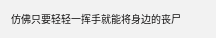仿佛只要轻轻一挥手就能将身边的丧尸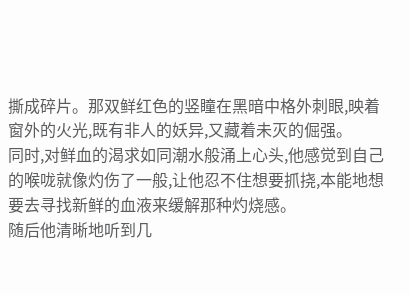撕成碎片。那双鲜红色的竖瞳在黑暗中格外刺眼,映着窗外的火光,既有非人的妖异,又藏着未灭的倔强。
同时,对鲜血的渴求如同潮水般涌上心头,他感觉到自己的喉咙就像灼伤了一般,让他忍不住想要抓挠,本能地想要去寻找新鲜的血液来缓解那种灼烧感。
随后他清晰地听到几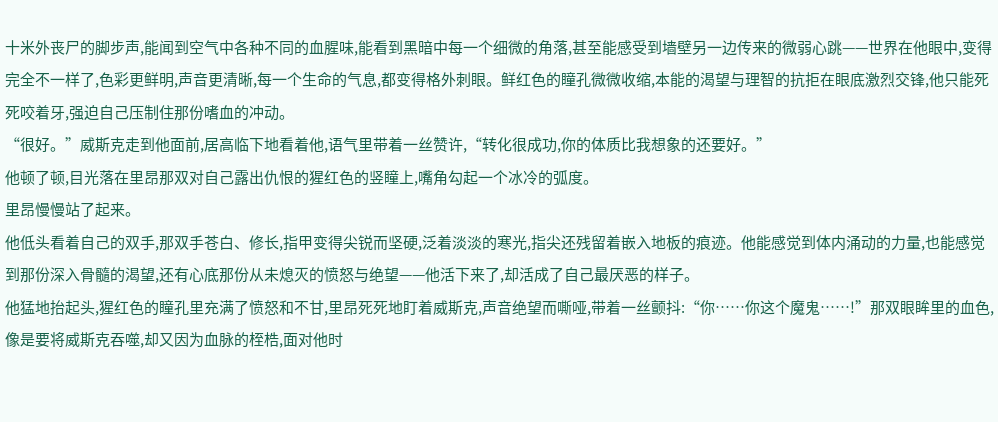十米外丧尸的脚步声,能闻到空气中各种不同的血腥味,能看到黑暗中每一个细微的角落,甚至能感受到墙壁另一边传来的微弱心跳——世界在他眼中,变得完全不一样了,色彩更鲜明,声音更清晰,每一个生命的气息,都变得格外刺眼。鲜红色的瞳孔微微收缩,本能的渴望与理智的抗拒在眼底激烈交锋,他只能死死咬着牙,强迫自己压制住那份嗜血的冲动。
“很好。”威斯克走到他面前,居高临下地看着他,语气里带着一丝赞许,“转化很成功,你的体质比我想象的还要好。”
他顿了顿,目光落在里昂那双对自己露出仇恨的猩红色的竖瞳上,嘴角勾起一个冰冷的弧度。
里昂慢慢站了起来。
他低头看着自己的双手,那双手苍白、修长,指甲变得尖锐而坚硬,泛着淡淡的寒光,指尖还残留着嵌入地板的痕迹。他能感觉到体内涌动的力量,也能感觉到那份深入骨髓的渴望,还有心底那份从未熄灭的愤怒与绝望——他活下来了,却活成了自己最厌恶的样子。
他猛地抬起头,猩红色的瞳孔里充满了愤怒和不甘,里昂死死地盯着威斯克,声音绝望而嘶哑,带着一丝颤抖:“你……你这个魔鬼……!”那双眼眸里的血色,像是要将威斯克吞噬,却又因为血脉的桎梏,面对他时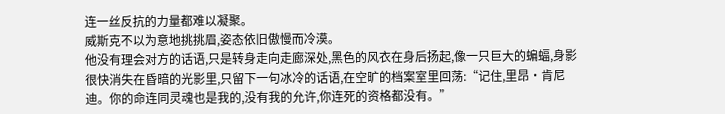连一丝反抗的力量都难以凝聚。
威斯克不以为意地挑挑眉,姿态依旧傲慢而冷漠。
他没有理会对方的话语,只是转身走向走廊深处,黑色的风衣在身后扬起,像一只巨大的蝙蝠,身影很快消失在昏暗的光影里,只留下一句冰冷的话语,在空旷的档案室里回荡:“记住,里昂·肯尼迪。你的命连同灵魂也是我的,没有我的允许,你连死的资格都没有。”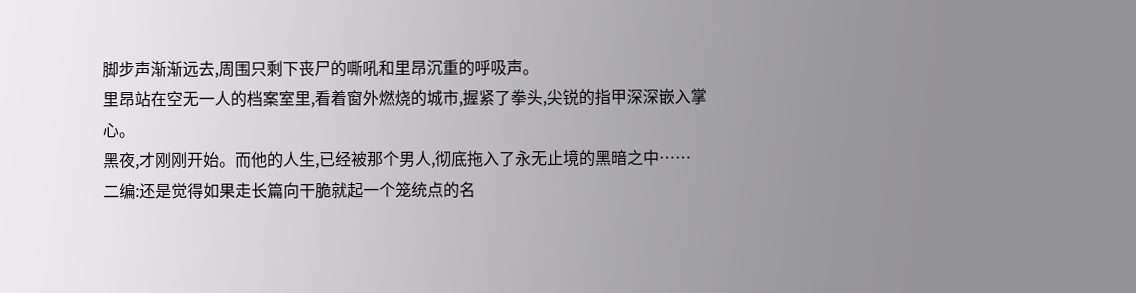脚步声渐渐远去,周围只剩下丧尸的嘶吼和里昂沉重的呼吸声。
里昂站在空无一人的档案室里,看着窗外燃烧的城市,握紧了拳头,尖锐的指甲深深嵌入掌心。
黑夜,才刚刚开始。而他的人生,已经被那个男人,彻底拖入了永无止境的黑暗之中……
二编:还是觉得如果走长篇向干脆就起一个笼统点的名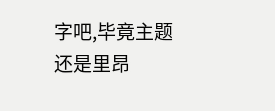字吧,毕竟主题还是里昂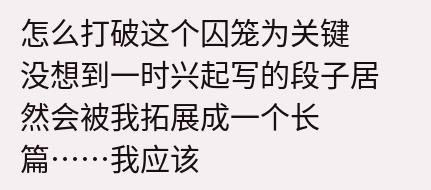怎么打破这个囚笼为关键
没想到一时兴起写的段子居然会被我拓展成一个长篇……我应该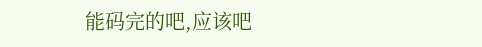能码完的吧,应该吧